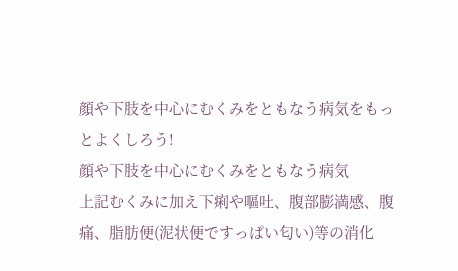顔や下肢を中心にむくみをともなう病気をもっとよくしろう!
顔や下肢を中心にむくみをともなう病気
上記むくみに加え下痢や嘔吐、腹部膨満感、腹痛、脂肪便(泥状便ですっぱい匂い)等の消化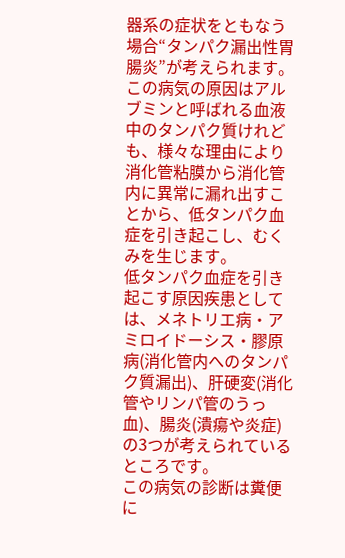器系の症状をともなう場合“タンパク漏出性胃腸炎”が考えられます。
この病気の原因はアルブミンと呼ばれる血液中のタンパク質けれども、様々な理由により消化管粘膜から消化管内に異常に漏れ出すことから、低タンパク血症を引き起こし、むくみを生じます。
低タンパク血症を引き起こす原因疾患としては、メネトリエ病・アミロイドーシス・膠原病(消化管内へのタンパク質漏出)、肝硬変(消化管やリンパ管のうっ血)、腸炎(潰瘍や炎症)の3つが考えられているところです。
この病気の診断は糞便に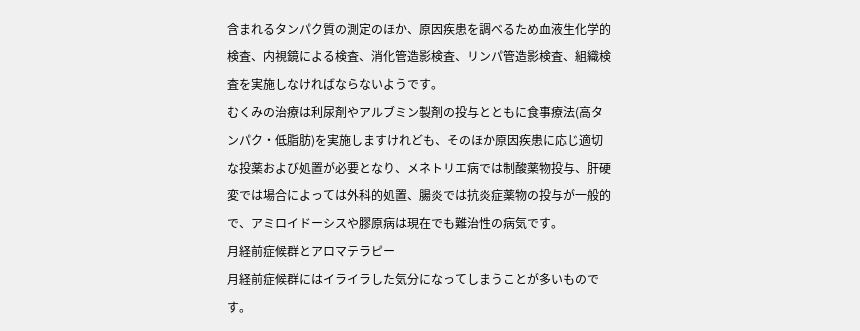含まれるタンパク質の測定のほか、原因疾患を調べるため血液生化学的検査、内視鏡による検査、消化管造影検査、リンパ管造影検査、組織検査を実施しなければならないようです。
むくみの治療は利尿剤やアルブミン製剤の投与とともに食事療法(高タンパク・低脂肪)を実施しますけれども、そのほか原因疾患に応じ適切な投薬および処置が必要となり、メネトリエ病では制酸薬物投与、肝硬変では場合によっては外科的処置、腸炎では抗炎症薬物の投与が一般的で、アミロイドーシスや膠原病は現在でも難治性の病気です。
月経前症候群とアロマテラピー
月経前症候群にはイライラした気分になってしまうことが多いものです。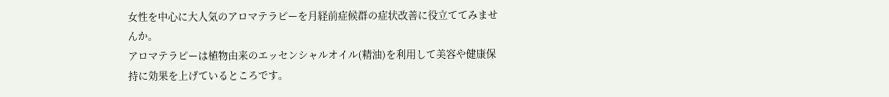女性を中心に大人気のアロマテラピーを月経前症候群の症状改善に役立ててみませんか。
アロマテラピーは植物由来のエッセンシャルオイル(精油)を利用して美容や健康保持に効果を上げているところです。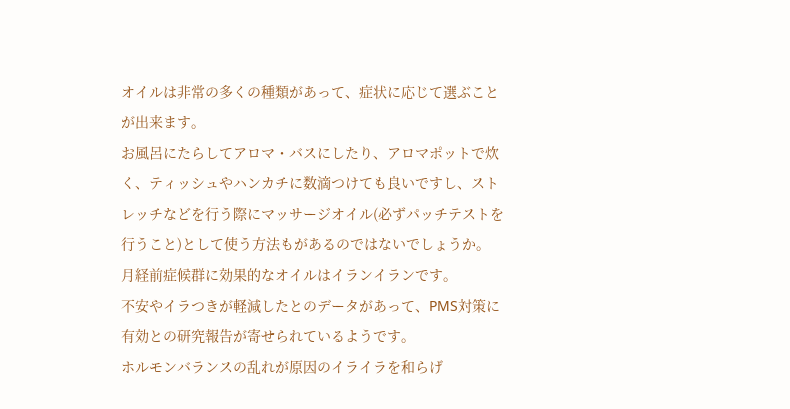オイルは非常の多くの種類があって、症状に応じて選ぶことが出来ます。
お風呂にたらしてアロマ・バスにしたり、アロマポットで炊く、ティッシュやハンカチに数滴つけても良いですし、ストレッチなどを行う際にマッサージオイル(必ずパッチテストを行うこと)として使う方法もがあるのではないでしょうか。
月経前症候群に効果的なオイルはイランイランです。
不安やイラつきが軽減したとのデータがあって、PMS対策に有効との研究報告が寄せられているようです。
ホルモンバランスの乱れが原因のイライラを和らげ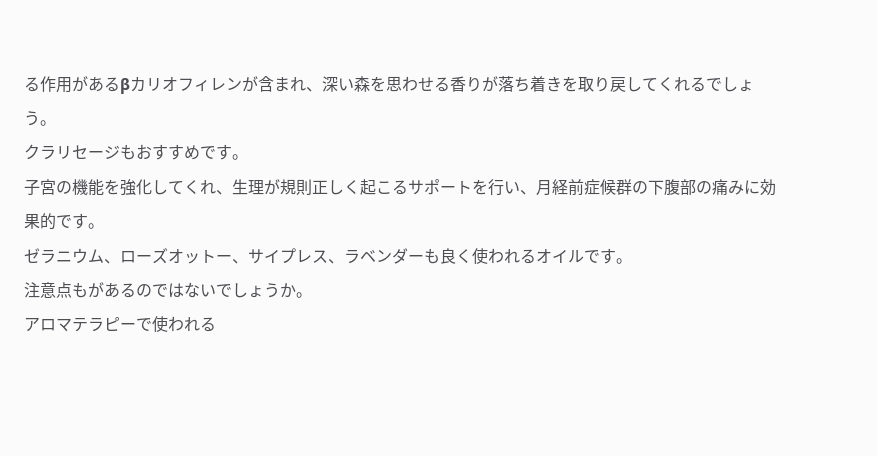る作用があるβカリオフィレンが含まれ、深い森を思わせる香りが落ち着きを取り戻してくれるでしょう。
クラリセージもおすすめです。
子宮の機能を強化してくれ、生理が規則正しく起こるサポートを行い、月経前症候群の下腹部の痛みに効果的です。
ゼラニウム、ローズオットー、サイプレス、ラベンダーも良く使われるオイルです。
注意点もがあるのではないでしょうか。
アロマテラピーで使われる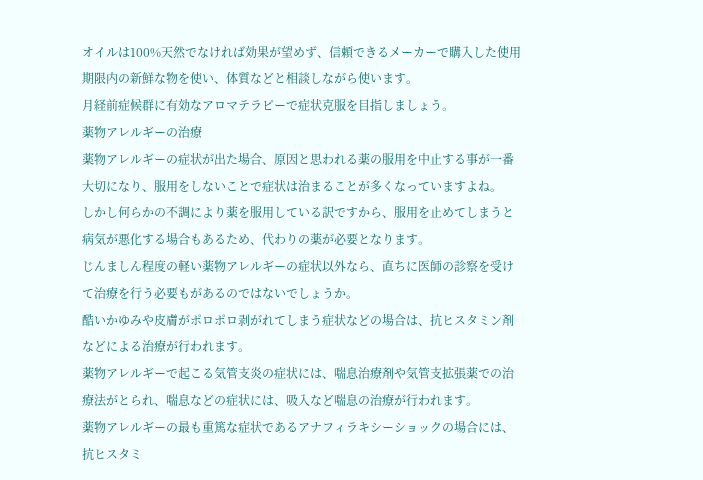オイルは100%天然でなければ効果が望めず、信頼できるメーカーで購入した使用期限内の新鮮な物を使い、体質などと相談しながら使います。
月経前症候群に有効なアロマテラピーで症状克服を目指しましょう。
薬物アレルギーの治療
薬物アレルギーの症状が出た場合、原因と思われる薬の服用を中止する事が一番大切になり、服用をしないことで症状は治まることが多くなっていますよね。
しかし何らかの不調により薬を服用している訳ですから、服用を止めてしまうと病気が悪化する場合もあるため、代わりの薬が必要となります。
じんましん程度の軽い薬物アレルギーの症状以外なら、直ちに医師の診察を受けて治療を行う必要もがあるのではないでしょうか。
酷いかゆみや皮膚がポロポロ剥がれてしまう症状などの場合は、抗ヒスタミン剤などによる治療が行われます。
薬物アレルギーで起こる気管支炎の症状には、喘息治療剤や気管支拡張薬での治療法がとられ、喘息などの症状には、吸入など喘息の治療が行われます。
薬物アレルギーの最も重篤な症状であるアナフィラキシーショックの場合には、抗ヒスタミ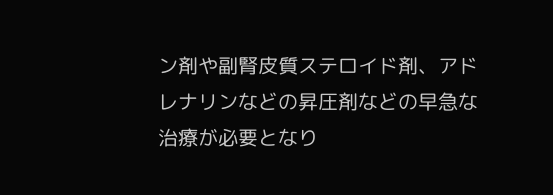ン剤や副腎皮質ステロイド剤、アドレナリンなどの昇圧剤などの早急な治療が必要となり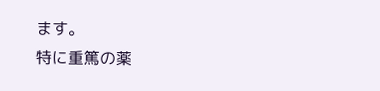ます。
特に重篤の薬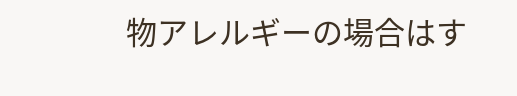物アレルギーの場合はす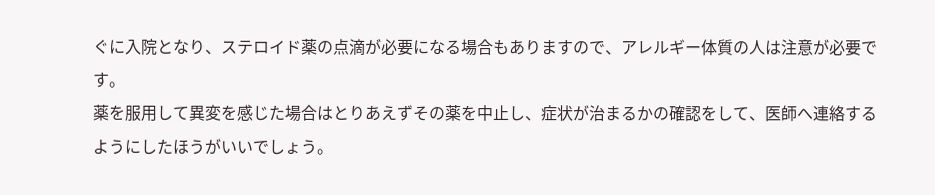ぐに入院となり、ステロイド薬の点滴が必要になる場合もありますので、アレルギー体質の人は注意が必要です。
薬を服用して異変を感じた場合はとりあえずその薬を中止し、症状が治まるかの確認をして、医師へ連絡するようにしたほうがいいでしょう。